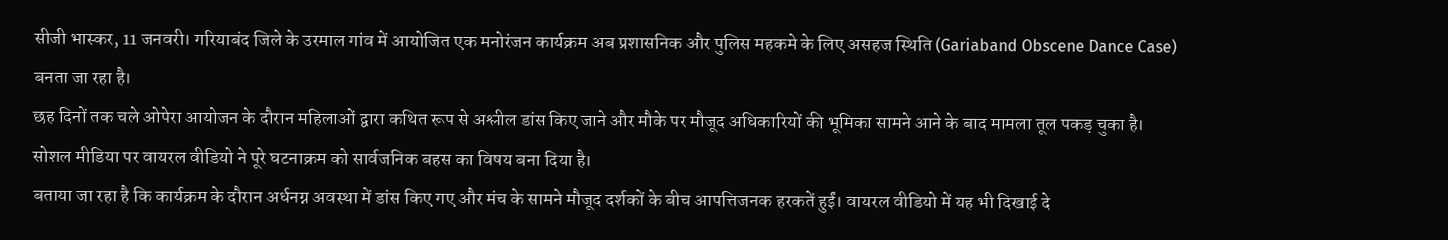सीजी भास्कर, 11 जनवरी। गरियाबंद जिले के उरमाल गांव में आयोजित एक मनोरंजन कार्यक्रम अब प्रशासनिक और पुलिस महकमे के लिए असहज स्थिति (Gariaband Obscene Dance Case) बनता जा रहा है।
छह दिनों तक चले ओपेरा आयोजन के दौरान महिलाओं द्वारा कथित रूप से अश्लील डांस किए जाने और मौके पर मौजूद अधिकारियों की भूमिका सामने आने के बाद मामला तूल पकड़ चुका है। सोशल मीडिया पर वायरल वीडियो ने पूरे घटनाक्रम को सार्वजनिक बहस का विषय बना दिया है।
बताया जा रहा है कि कार्यक्रम के दौरान अर्धनग्न अवस्था में डांस किए गए और मंच के सामने मौजूद दर्शकों के बीच आपत्तिजनक हरकतें हुईं। वायरल वीडियो में यह भी दिखाई दे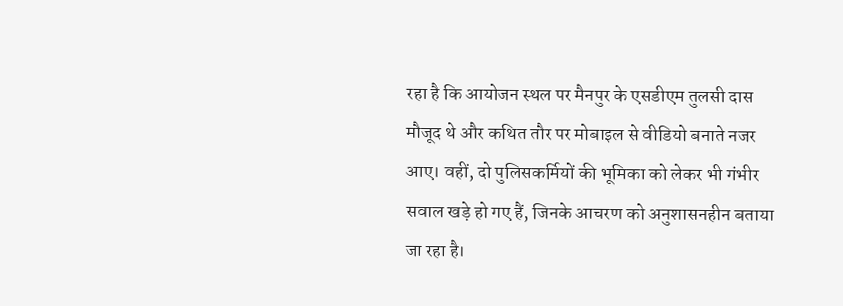रहा है कि आयोजन स्थल पर मैनपुर के एसडीएम तुलसी दास मौजूद थे और कथित तौर पर मोबाइल से वीडियो बनाते नजर आए। वहीं, दो पुलिसकर्मियों की भूमिका को लेकर भी गंभीर सवाल खड़े हो गए हैं, जिनके आचरण को अनुशासनहीन बताया जा रहा है।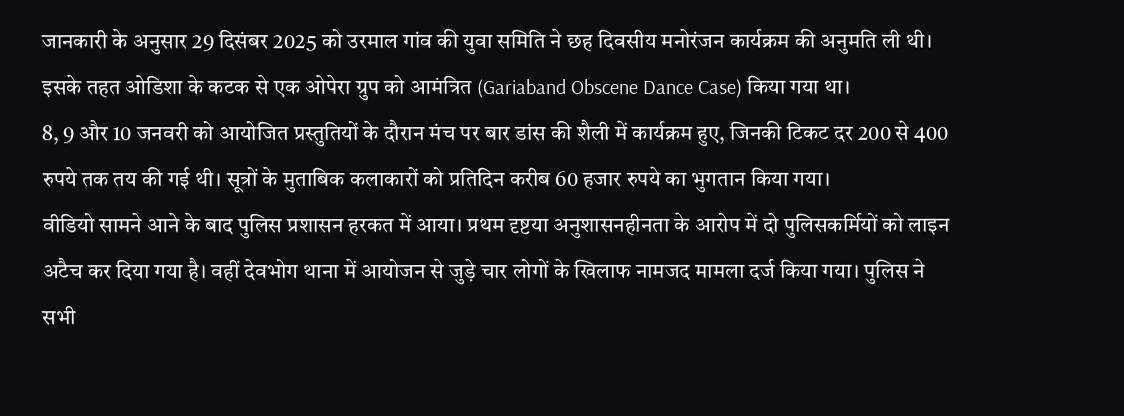जानकारी के अनुसार 29 दिसंबर 2025 को उरमाल गांव की युवा समिति ने छह दिवसीय मनोरंजन कार्यक्रम की अनुमति ली थी। इसके तहत ओडिशा के कटक से एक ओपेरा ग्रुप को आमंत्रित (Gariaband Obscene Dance Case) किया गया था।
8, 9 और 10 जनवरी को आयोजित प्रस्तुतियों के दौरान मंच पर बार डांस की शैली में कार्यक्रम हुए, जिनकी टिकट दर 200 से 400 रुपये तक तय की गई थी। सूत्रों के मुताबिक कलाकारों को प्रतिदिन करीब 60 हजार रुपये का भुगतान किया गया।
वीडियो सामने आने के बाद पुलिस प्रशासन हरकत में आया। प्रथम दृष्टया अनुशासनहीनता के आरोप में दो पुलिसकर्मियों को लाइन अटैच कर दिया गया है। वहीं देवभोग थाना में आयोजन से जुड़े चार लोगों के खिलाफ नामजद मामला दर्ज किया गया। पुलिस ने सभी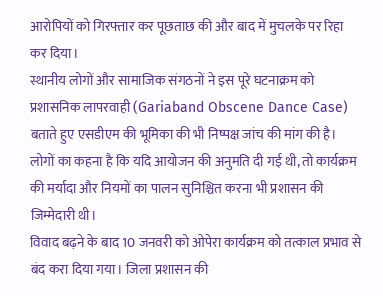आरोपियों को गिरफ्तार कर पूछताछ की और बाद में मुचलके पर रिहा कर दिया।
स्थानीय लोगों और सामाजिक संगठनों ने इस पूरे घटनाक्रम को प्रशासनिक लापरवाही (Gariaband Obscene Dance Case) बताते हुए एसडीएम की भूमिका की भी निष्पक्ष जांच की मांग की है। लोगों का कहना है कि यदि आयोजन की अनुमति दी गई थी, तो कार्यक्रम की मर्यादा और नियमों का पालन सुनिश्चित करना भी प्रशासन की जिम्मेदारी थी।
विवाद बढ़ने के बाद 10 जनवरी को ओपेरा कार्यक्रम को तत्काल प्रभाव से बंद करा दिया गया। जिला प्रशासन की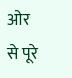ओर से पूरे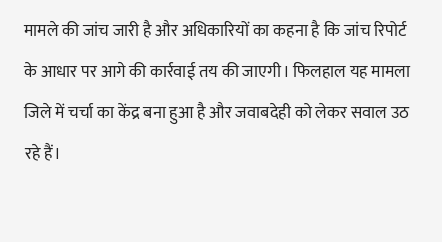मामले की जांच जारी है और अधिकारियों का कहना है कि जांच रिपोर्ट के आधार पर आगे की कार्रवाई तय की जाएगी। फिलहाल यह मामला जिले में चर्चा का केंद्र बना हुआ है और जवाबदेही को लेकर सवाल उठ रहे हैं।